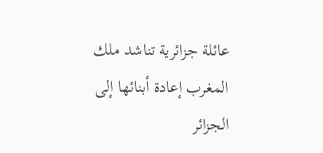عائلة جزائرية تناشد ملك المغرب إعادة أبنائها إلى الجزائر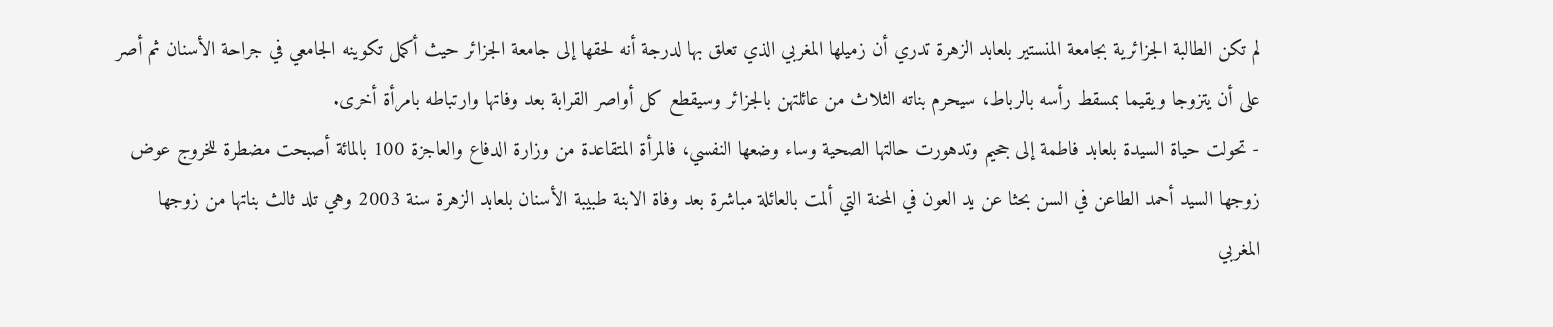لم تكن الطالبة الجزائرية بجامعة المنستير بلعابد الزهرة تدري أن زميلها المغربي الذي تعلق بها لدرجة أنه لحقها إلى جامعة الجزائر حيث أكمل تكوينه الجامعي في جراحة الأسنان ثم أصر على أن يتزوجا ويقيما بمسقط رأسه بالرباط، سيحرم بناته الثلاث من عائلتهن بالجزائر وسيقطع كل أواصر القرابة بعد وفاتها وارتباطه بامرأة أخرى.
- تحولت حياة السيدة بلعابد فاطمة إلى جحيم وتدهورت حالتها الصحية وساء وضعها النفسي، فالمرأة المتقاعدة من وزارة الدفاع والعاجزة 100 بالمائة أصبحت مضطرة للخروج عوض زوجها السيد أحمد الطاعن في السن بحثا عن يد العون في المحنة التي ألمت بالعائلة مباشرة بعد وفاة الابنة طبيبة الأسنان بلعابد الزهرة سنة 2003 وهي تلد ثالث بناتها من زوجها المغربي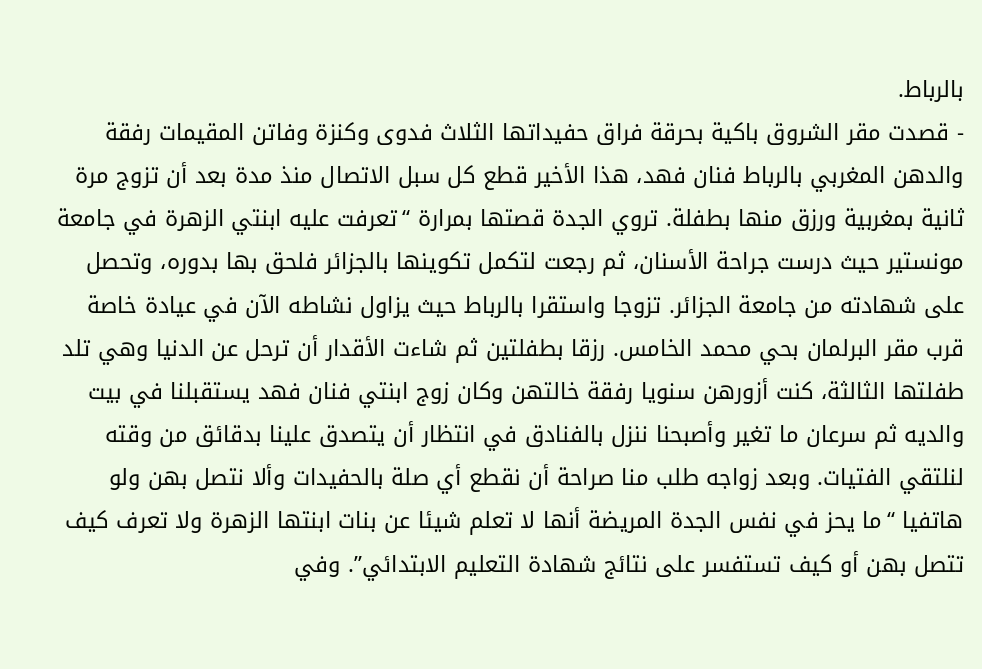بالرباط.
- قصدت مقر الشروق باكية بحرقة فراق حفيداتها الثلاث فدوى وكنزة وفاتن المقيمات رفقة والدهن المغربي بالرباط فنان فهد، هذا الأخير قطع كل سبل الاتصال منذ مدة بعد أن تزوج مرة ثانية بمغربية ورزق منها بطفلة. تروي الجدة قصتها بمرارة “تعرفت عليه ابنتي الزهرة في جامعة مونستير حيث درست جراحة الأسنان، ثم رجعت لتكمل تكوينها بالجزائر فلحق بها بدوره، وتحصل على شهادته من جامعة الجزائر. تزوجا واستقرا بالرباط حيث يزاول نشاطه الآن في عيادة خاصة قرب مقر البرلمان بحي محمد الخامس. رزقا بطفلتين ثم شاءت الأقدار أن ترحل عن الدنيا وهي تلد طفلتها الثالثة، كنت أزورهن سنويا رفقة خالتهن وكان زوج ابنتي فنان فهد يستقبلنا في بيت والديه ثم سرعان ما تغير وأصبحنا ننزل بالفنادق في انتظار أن يتصدق علينا بدقائق من وقته لنلتقي الفتيات. وبعد زواجه طلب منا صراحة أن نقطع أي صلة بالحفيدات وألا نتصل بهن ولو هاتفيا “ما يحز في نفس الجدة المريضة أنها لا تعلم شيئا عن بنات ابنتها الزهرة ولا تعرف كيف تتصل بهن أو كيف تستفسر على نتائج شهادة التعليم الابتدائي”. وفي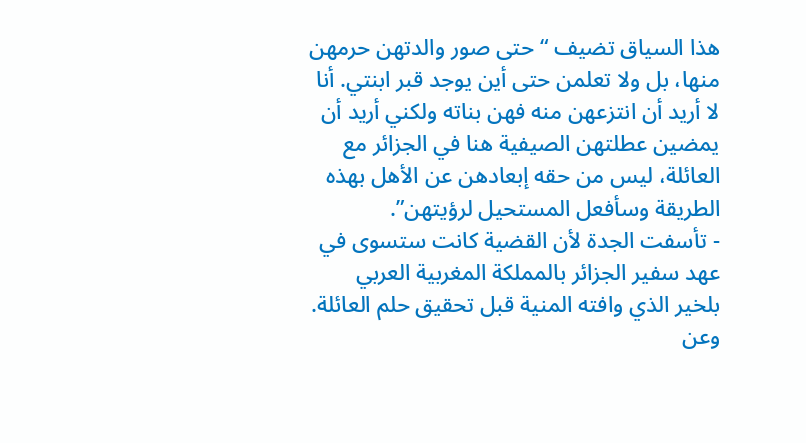هذا السياق تضيف “حتى صور والدتهن حرمهن منها، بل ولا تعلمن حتى أين يوجد قبر ابنتي. أنا لا أريد أن انتزعهن منه فهن بناته ولكني أريد أن يمضين عطلتهن الصيفية هنا في الجزائر مع العائلة، ليس من حقه إبعادهن عن الأهل بهذه الطريقة وسأفعل المستحيل لرؤيتهن”.
- تأسفت الجدة لأن القضية كانت ستسوى في عهد سفير الجزائر بالمملكة المغربية العربي بلخير الذي وافته المنية قبل تحقيق حلم العائلة. وعن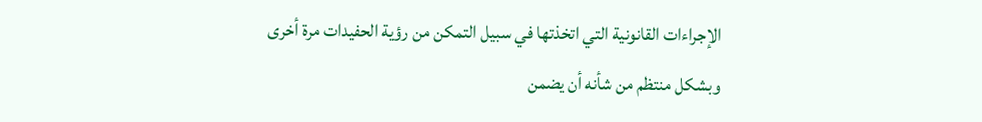الإجراءات القانونية التي اتخذتها في سبيل التمكن من رؤية الحفيدات مرة أخرى وبشكل منتظم من شأنه أن يضمن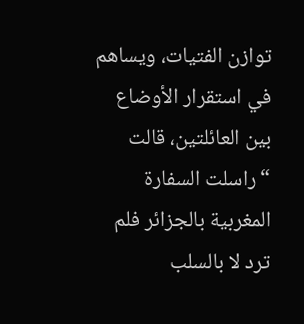توازن الفتيات، ويساهم في استقرار الأوضاع بين العائلتين، قالت “راسلت السفارة المغربية بالجزائر فلم ترد لا بالسلب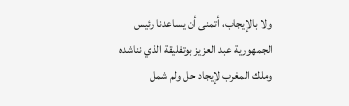ولا بالإيجاب، أتمنى أن يساعدنا رئيس الجمهورية عبد العزيز بوتفليقة الذي نناشده وملك المغرب لإيجاد حل ولم شمل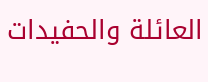العائلة والحفيدات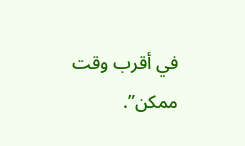في أقرب وقت ممكن”.